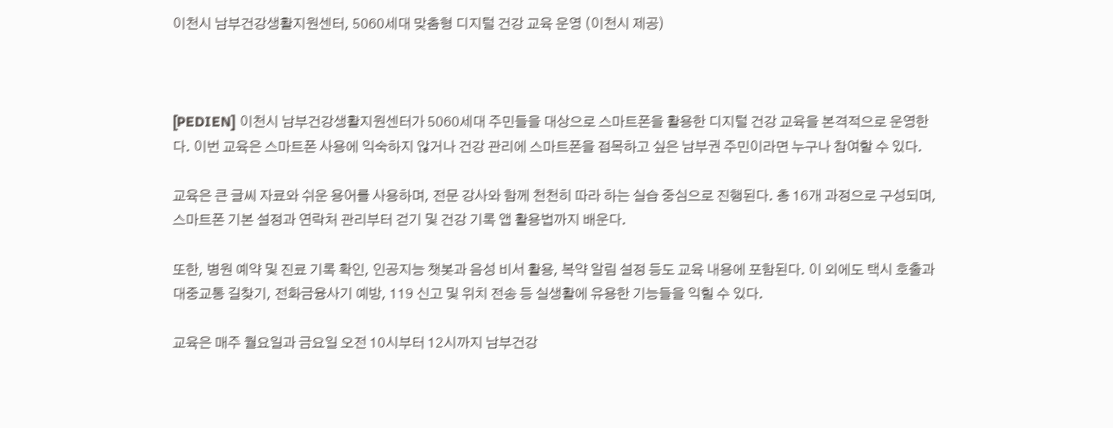이천시 남부건강생활지원센터, 5060세대 맞춤형 디지털 건강 교육 운영 (이천시 제공)



[PEDIEN] 이천시 남부건강생활지원센터가 5060세대 주민들을 대상으로 스마트폰을 활용한 디지털 건강 교육을 본격적으로 운영한다. 이번 교육은 스마트폰 사용에 익숙하지 않거나 건강 관리에 스마트폰을 접목하고 싶은 남부권 주민이라면 누구나 참여할 수 있다.

교육은 큰 글씨 자료와 쉬운 용어를 사용하며, 전문 강사와 함께 천천히 따라 하는 실습 중심으로 진행된다. 총 16개 과정으로 구성되며, 스마트폰 기본 설정과 연락처 관리부터 걷기 및 건강 기록 앱 활용법까지 배운다.

또한, 병원 예약 및 진료 기록 확인, 인공지능 챗봇과 음성 비서 활용, 복약 알림 설정 등도 교육 내용에 포함된다. 이 외에도 택시 호출과 대중교통 길찾기, 전화금융사기 예방, 119 신고 및 위치 전송 등 실생활에 유용한 기능들을 익힐 수 있다.

교육은 매주 월요일과 금요일 오전 10시부터 12시까지 남부건강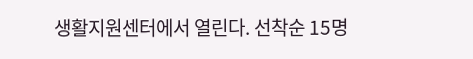생활지원센터에서 열린다. 선착순 15명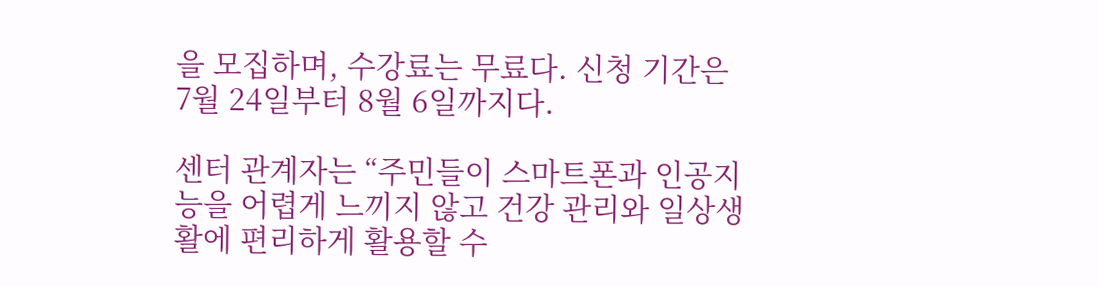을 모집하며, 수강료는 무료다. 신청 기간은 7월 24일부터 8월 6일까지다.

센터 관계자는 “주민들이 스마트폰과 인공지능을 어렵게 느끼지 않고 건강 관리와 일상생활에 편리하게 활용할 수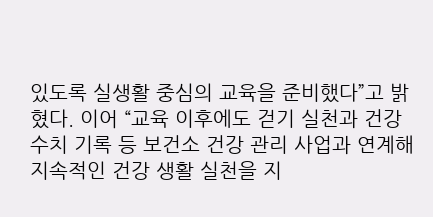있도록 실생활 중심의 교육을 준비했다”고 밝혔다. 이어 “교육 이후에도 걷기 실천과 건강 수치 기록 등 보건소 건강 관리 사업과 연계해 지속적인 건강 생활 실천을 지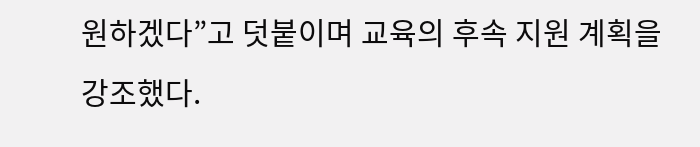원하겠다”고 덧붙이며 교육의 후속 지원 계획을 강조했다.